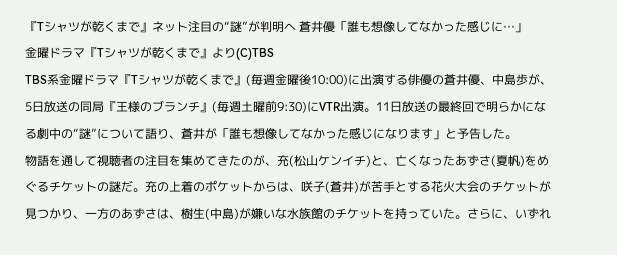『Tシャツが乾くまで』ネット注目の“謎”が判明へ 蒼井優「誰も想像してなかった感じに…」
金曜ドラマ『Tシャツが乾くまで』より(C)TBS
TBS系金曜ドラマ『Tシャツが乾くまで』(毎週金曜後10:00)に出演する俳優の蒼井優、中島歩が、5日放送の同局『王様のブランチ』(毎週土曜前9:30)にVTR出演。11日放送の最終回で明らかになる劇中の“謎”について語り、蒼井が「誰も想像してなかった感じになります」と予告した。
物語を通して視聴者の注目を集めてきたのが、充(松山ケンイチ)と、亡くなったあずさ(夏帆)をめぐるチケットの謎だ。充の上着のポケットからは、咲子(蒼井)が苦手とする花火大会のチケットが見つかり、一方のあずさは、樹生(中島)が嫌いな水族館のチケットを持っていた。さらに、いずれ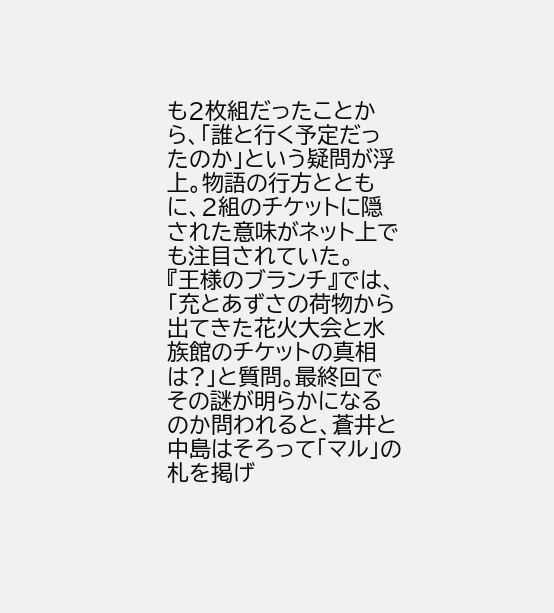も2枚組だったことから、「誰と行く予定だったのか」という疑問が浮上。物語の行方とともに、2組のチケットに隠された意味がネット上でも注目されていた。
『王様のブランチ』では、「充とあずさの荷物から出てきた花火大会と水族館のチケットの真相は?」と質問。最終回でその謎が明らかになるのか問われると、蒼井と中島はそろって「マル」の札を掲げ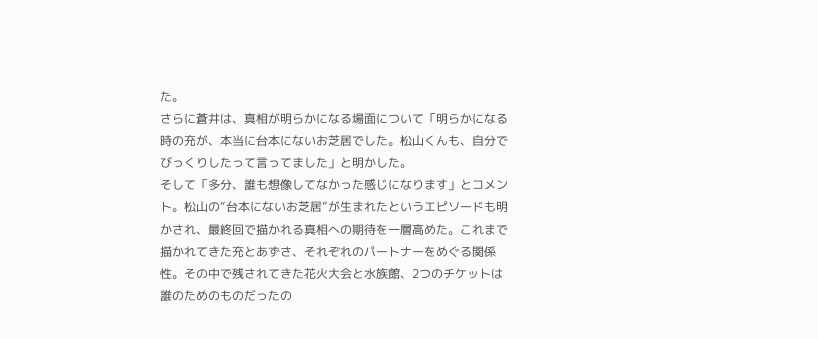た。
さらに蒼井は、真相が明らかになる場面について「明らかになる時の充が、本当に台本にないお芝居でした。松山くんも、自分でびっくりしたって言ってました」と明かした。
そして「多分、誰も想像してなかった感じになります」とコメント。松山の“台本にないお芝居”が生まれたというエピソードも明かされ、最終回で描かれる真相への期待を一層高めた。これまで描かれてきた充とあずさ、それぞれのパートナーをめぐる関係性。その中で残されてきた花火大会と水族館、2つのチケットは誰のためのものだったの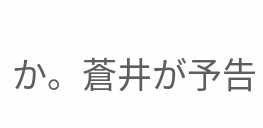か。蒼井が予告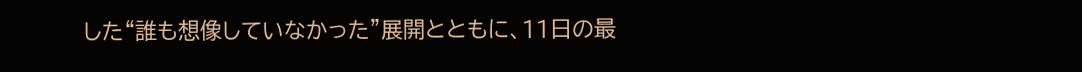した“誰も想像していなかった”展開とともに、11日の最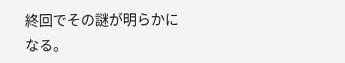終回でその謎が明らかになる。